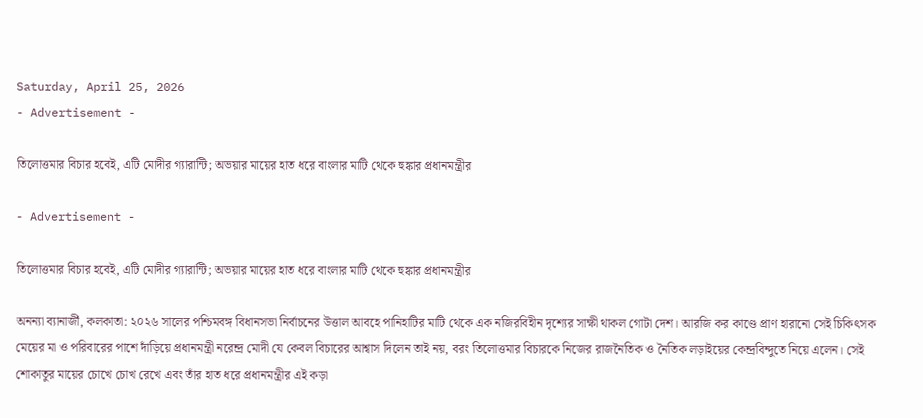Saturday, April 25, 2026
- Advertisement -

তিলোত্তমার বিচার হবেই, এটি মোদীর গ্যারান্টি; অভয়ার মায়ের হাত ধরে বাংলার মাটি থেকে হুঙ্কার প্রধানমন্ত্রীর

- Advertisement -

তিলোত্তমার বিচার হবেই, এটি মোদীর গ্যারান্টি; অভয়ার মায়ের হাত ধরে বাংলার মাটি থেকে হুঙ্কার প্রধানমন্ত্রীর

অনন্যা ব্যানার্জী, কলকাতা: ২০২৬ সালের পশ্চিমবঙ্গ বিধানসভা নির্বাচনের উত্তাল আবহে পানিহাটির মাটি থেকে এক নজিরবিহীন দৃশ্যের সাক্ষী থাকল গোটা দেশ। আরজি কর কাণ্ডে প্রাণ হারানো সেই চিকিৎসক মেয়ের মা ও পরিবারের পাশে দাঁড়িয়ে প্রধানমন্ত্রী নরেন্দ্র মোদী যে কেবল বিচারের আশ্বাস দিলেন তাই নয়, বরং তিলোত্তমার বিচারকে নিজের রাজনৈতিক ও নৈতিক লড়াইয়ের কেন্দ্রবিন্দুতে নিয়ে এলেন। সেই শোকাতুর মায়ের চোখে চোখ রেখে এবং তাঁর হাত ধরে প্রধানমন্ত্রীর এই কড়া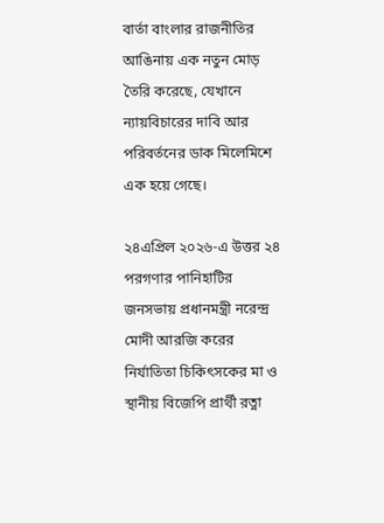বার্তা বাংলার রাজনীতির আঙিনায় এক নতুন মোড় তৈরি করেছে, যেখানে ন্যায়বিচারের দাবি আর পরিবর্তনের ডাক মিলেমিশে এক হয়ে গেছে।

২৪এপ্রিল ২০২৬-এ উত্তর ২৪ পরগণার পানিহাটির জনসভায় প্রধানমন্ত্রী নরেন্দ্র মোদী আরজি করের নির্যাতিতা চিকিৎসকের মা ও স্থানীয় বিজেপি প্রার্থী রত্না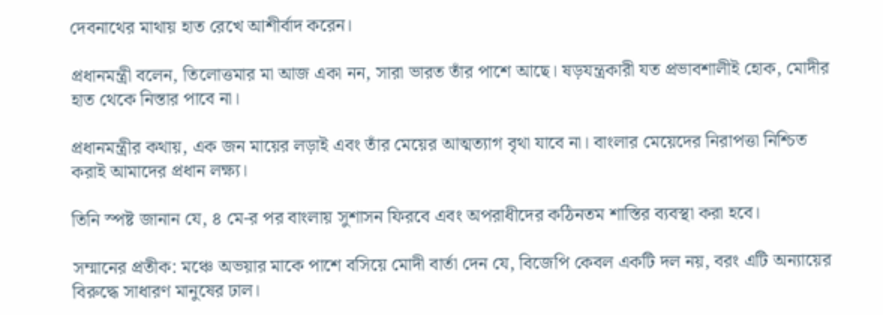দেবনাথের মাথায় হাত রেখে আশীর্বাদ করেন।

প্রধানমন্ত্রী বলেন, তিলোত্তমার মা আজ একা নন, সারা ভারত তাঁর পাশে আছে। ষড়যন্ত্রকারী যত প্রভাবশালীই হোক, মোদীর হাত থেকে নিস্তার পাবে না।

প্রধানমন্ত্রীর কথায়, এক জন মায়ের লড়াই এবং তাঁর মেয়ের আত্মত্যাগ বৃথা যাবে না। বাংলার মেয়েদের নিরাপত্তা নিশ্চিত করাই আমাদের প্রধান লক্ষ্য।

তিনি স্পষ্ট জানান যে, ৪ মে-র পর বাংলায় সুশাসন ফিরবে এবং অপরাধীদের কঠিনতম শাস্তির ব্যবস্থা করা হবে।

সম্মানের প্রতীক: মঞ্চে অভয়ার মাকে পাশে বসিয়ে মোদী বার্তা দেন যে, বিজেপি কেবল একটি দল নয়, বরং এটি অন্যায়ের বিরুদ্ধে সাধারণ মানুষের ঢাল।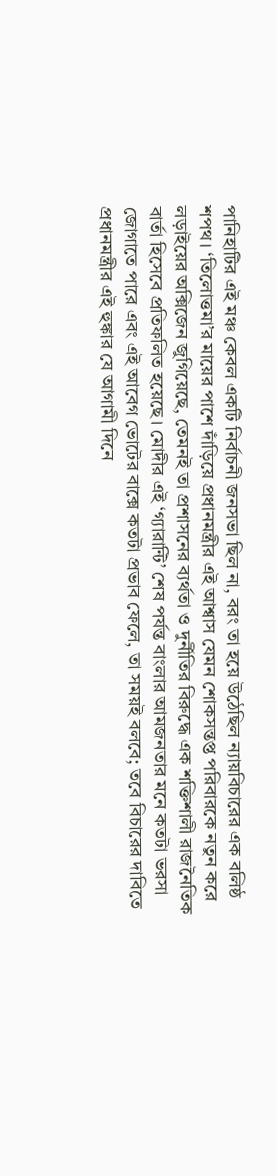পানিহাটির এই মঞ্চ কেবল একটি নির্বাচনী জনসভা ছিল না, বরং তা হয়ে উঠেছিল ন্যায়বিচারের এক বলিষ্ঠ শপথ। ‘তিলোত্তমা’র মায়ের পাশে দাঁড়িয়ে প্রধানমন্ত্রীর এই আশ্বাস যেমন শোকসন্তপ্ত পরিবারকে নতুন করে লড়াইয়ের অক্সিজেন জুগিয়েছে, তেমনই তা প্রশাসনের ব্যর্থতা ও দুর্নীতির বিরুদ্ধে এক শক্তিশালী রাজনৈতিক বার্তা হিসেবে প্রতিফলিত হয়েছে। মোদীর এই ‘গ্যারান্টি’ শেষ পর্যন্ত বাংলার আমজনতার মনে কতটা ভরসা জোগাতে পারে এবং এই আবেগ ভোটের বাক্সে কতটা প্রভাব ফেলে, তা সময়ই বলবে; তবে বিচারের দাবিতে প্রধানমন্ত্রীর এই হুঙ্কার যে আগামী দিনে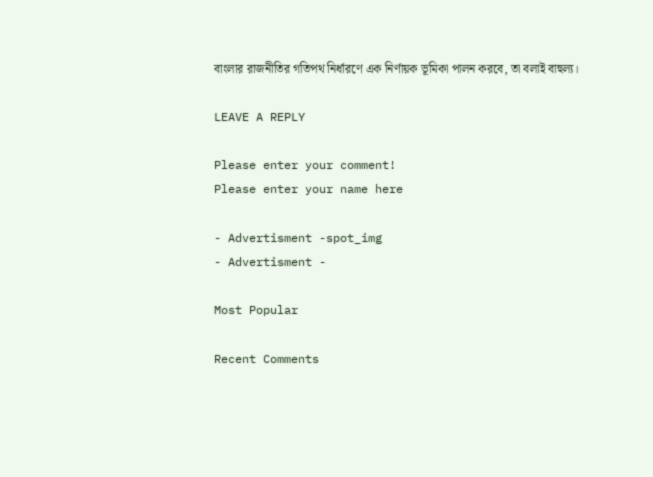বাংলার রাজনীতির গতিপথ নির্ধারণে এক নির্ণায়ক ভূমিকা পালন করবে, তা বলাই বাহুল্য।

LEAVE A REPLY

Please enter your comment!
Please enter your name here

- Advertisment -spot_img
- Advertisment -

Most Popular

Recent Comments